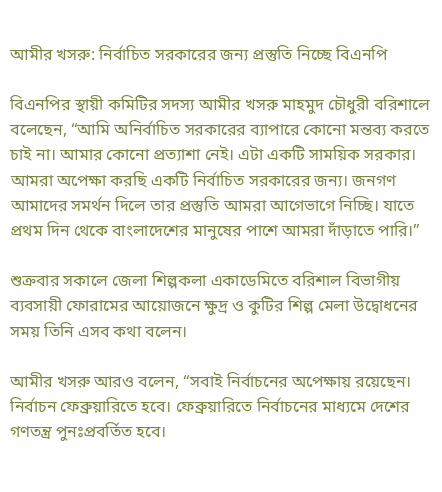আমীর খসরু: নির্বাচিত সরকারের জন্য প্রস্তুতি নিচ্ছে বিএনপি

বিএনপির স্থায়ী কমিটির সদস্য আমীর খসরু মাহমুদ চৌধুরী বরিশালে বলেছেন, “আমি অনির্বাচিত সরকারের ব্যাপারে কোনো মন্তব্য করতে চাই না। আমার কোনো প্রত্যাশা নেই। এটা একটি সাময়িক সরকার। আমরা অপেক্ষা করছি একটি নির্বাচিত সরকারের জন্য। জনগণ আমাদের সমর্থন দিলে তার প্রস্তুতি আমরা আগেভাগে নিচ্ছি। যাতে প্রথম দিন থেকে বাংলাদেশের মানুষের পাশে আমরা দাঁড়াতে পারি।”

শুক্রবার সকালে জেলা শিল্পকলা একাডেমিতে বরিশাল বিভাগীয় ব্যবসায়ী ফোরামের আয়োজনে ক্ষুদ্র ও কুটির শিল্প মেলা উদ্বোধনের সময় তিনি এসব কথা বলেন।

আমীর খসরু আরও বলেন, “সবাই নির্বাচনের অপেক্ষায় রয়েছেন। নির্বাচন ফেব্রুয়ারিতে হবে। ফেব্রুয়ারিতে নির্বাচনের মাধ্যমে দেশের গণতন্ত্র পুনঃপ্রবর্তিত হবে।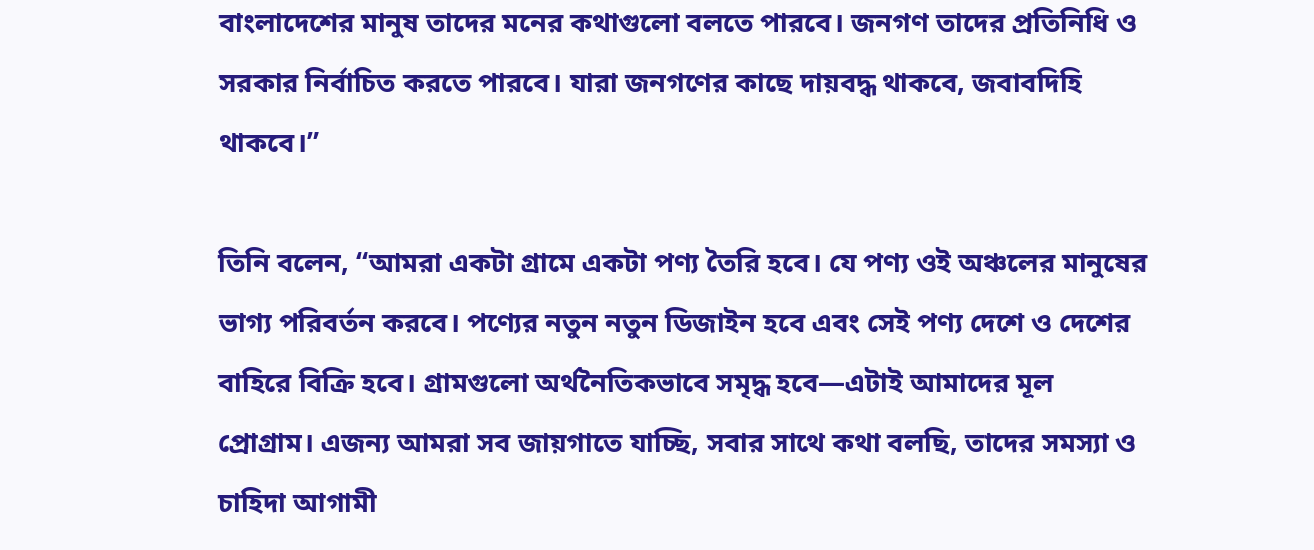বাংলাদেশের মানুষ তাদের মনের কথাগুলো বলতে পারবে। জনগণ তাদের প্রতিনিধি ও সরকার নির্বাচিত করতে পারবে। যারা জনগণের কাছে দায়বদ্ধ থাকবে, জবাবদিহি থাকবে।”

তিনি বলেন, “আমরা একটা গ্রামে একটা পণ্য তৈরি হবে। যে পণ্য ওই অঞ্চলের মানুষের ভাগ্য পরিবর্তন করবে। পণ্যের নতুন নতুন ডিজাইন হবে এবং সেই পণ্য দেশে ও দেশের বাহিরে বিক্রি হবে। গ্রামগুলো অর্থনৈতিকভাবে সমৃদ্ধ হবে—এটাই আমাদের মূল প্রোগ্রাম। এজন্য আমরা সব জায়গাতে যাচ্ছি, সবার সাথে কথা বলছি, তাদের সমস্যা ও চাহিদা আগামী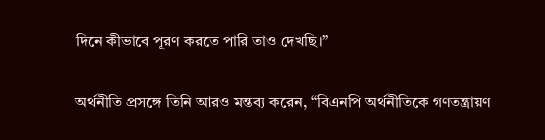দিনে কীভাবে পূরণ করতে পারি তাও দেখছি।”

অর্থনীতি প্রসঙ্গে তিনি আরও মন্তব্য করেন, “বিএনপি অর্থনীতিকে গণতন্ত্রায়ণ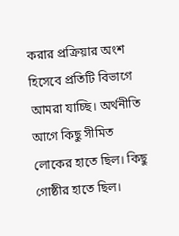করার প্রক্রিয়ার অংশ হিসেবে প্রতিটি বিভাগে আমরা যাচ্ছি। অর্থনীতি আগে কিছু সীমিত লোকের হাতে ছিল। কিছু গোষ্ঠীর হাতে ছিল।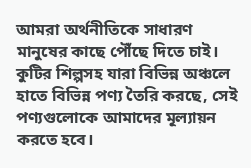আমরা অর্থনীতিকে সাধারণ মানুষের কাছে পৌঁছে দিতে চাই। কুটির শিল্পসহ যারা বিভিন্ন অঞ্চলে হাতে বিভিন্ন পণ্য তৈরি করছে, সেই পণ্যগুলোকে আমাদের মূল্যায়ন করতে হবে।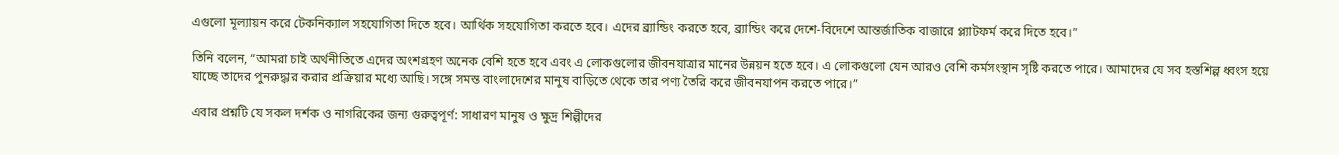এগুলো মূল্যায়ন করে টেকনিক্যাল সহযোগিতা দিতে হবে। আর্থিক সহযোগিতা করতে হবে। এদের ব্র্যান্ডিং করতে হবে, ব্র্যান্ডিং করে দেশে-বিদেশে আন্তর্জাতিক বাজারে প্ল্যাটফর্ম করে দিতে হবে।”

তিনি বলেন, “আমরা চাই অর্থনীতিতে এদের অংশগ্রহণ অনেক বেশি হতে হবে এবং এ লোকগুলোর জীবনযাত্রার মানের উন্নয়ন হতে হবে। এ লোকগুলো যেন আরও বেশি কর্মসংস্থান সৃষ্টি করতে পারে। আমাদের যে সব হস্তশিল্প ধ্বংস হয়ে যাচ্ছে তাদের পুনরুদ্ধার করার প্রক্রিয়ার মধ্যে আছি। সঙ্গে সমস্ত বাংলাদেশের মানুষ বাড়িতে থেকে তার পণ্য তৈরি করে জীবনযাপন করতে পারে।”

এবার প্রশ্নটি যে সকল দর্শক ও নাগরিকের জন্য গুরুত্বপূর্ণ: সাধারণ মানুষ ও ক্ষুদ্র শিল্পীদের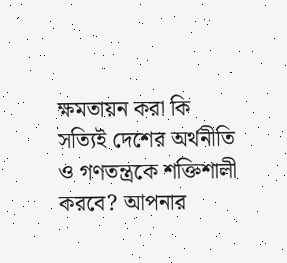ক্ষমতায়ন করা কি সত্যিই দেশের অর্থনীতি ও গণতন্ত্রকে শক্তিশালী করবে? আপনার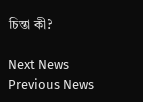চিন্তা কী?

Next News Previous News